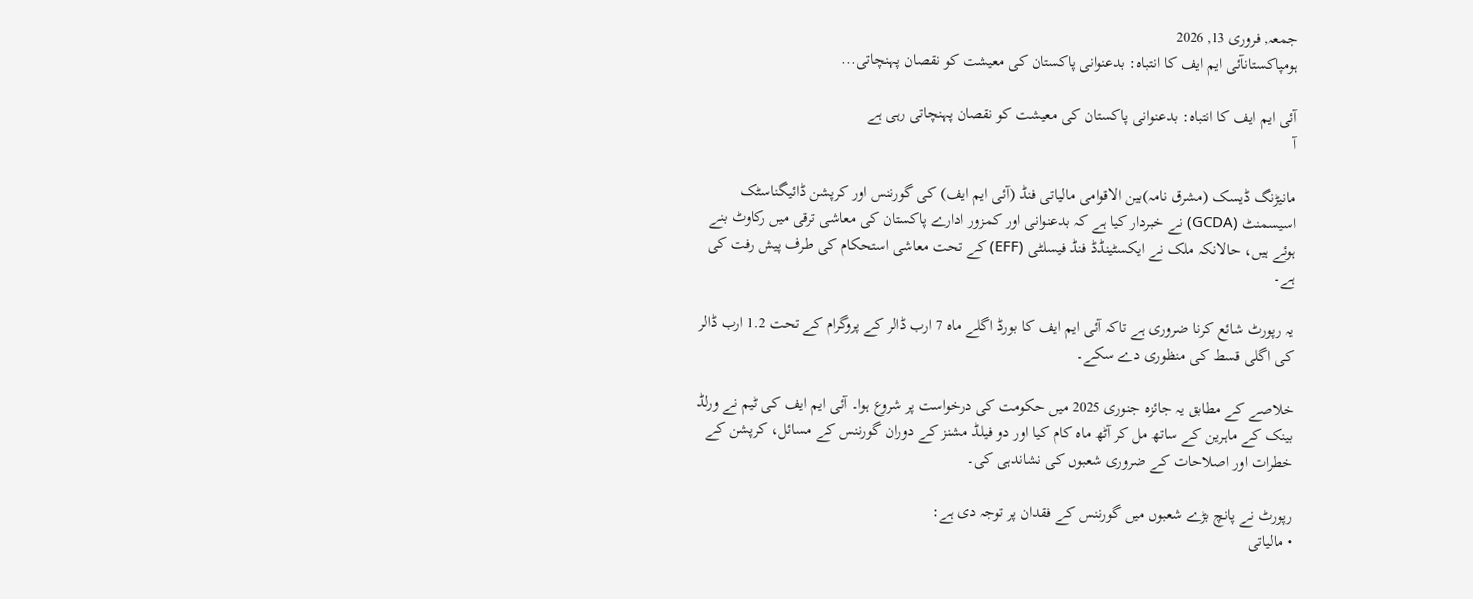جمعہ, فروری 13, 2026
ہومپاکستانآئی ایم ایف کا انتباہ: بدعنوانی پاکستان کی معیشت کو نقصان پہنچاتی...

آئی ایم ایف کا انتباہ: بدعنوانی پاکستان کی معیشت کو نقصان پہنچاتی رہی ہے
آ

مانیڑنگ ڈیسک (مشرق نامہ)بین الاقوامی مالیاتی فنڈ (آئی ایم ایف) کی گورننس اور کرپشن ڈائیگناسٹک اسیسمنٹ (GCDA) نے خبردار کیا ہے کہ بدعنوانی اور کمزور ادارے پاکستان کی معاشی ترقی میں رکاوٹ بنے ہوئے ہیں، حالانکہ ملک نے ایکسٹینڈڈ فنڈ فیسلٹی (EFF) کے تحت معاشی استحکام کی طرف پیش رفت کی ہے۔

یہ رپورٹ شائع کرنا ضروری ہے تاکہ آئی ایم ایف کا بورڈ اگلے ماہ 7 ارب ڈالر کے پروگرام کے تحت 1.2 ارب ڈالر کی اگلی قسط کی منظوری دے سکے۔

خلاصے کے مطابق یہ جائزہ جنوری 2025 میں حکومت کی درخواست پر شروع ہوا۔ آئی ایم ایف کی ٹیم نے ورلڈ بینک کے ماہرین کے ساتھ مل کر آٹھ ماہ کام کیا اور دو فیلڈ مشنز کے دوران گورننس کے مسائل، کرپشن کے خطرات اور اصلاحات کے ضروری شعبوں کی نشاندہی کی۔

رپورٹ نے پانچ بڑے شعبوں میں گورننس کے فقدان پر توجہ دی ہے:
• مالیاتی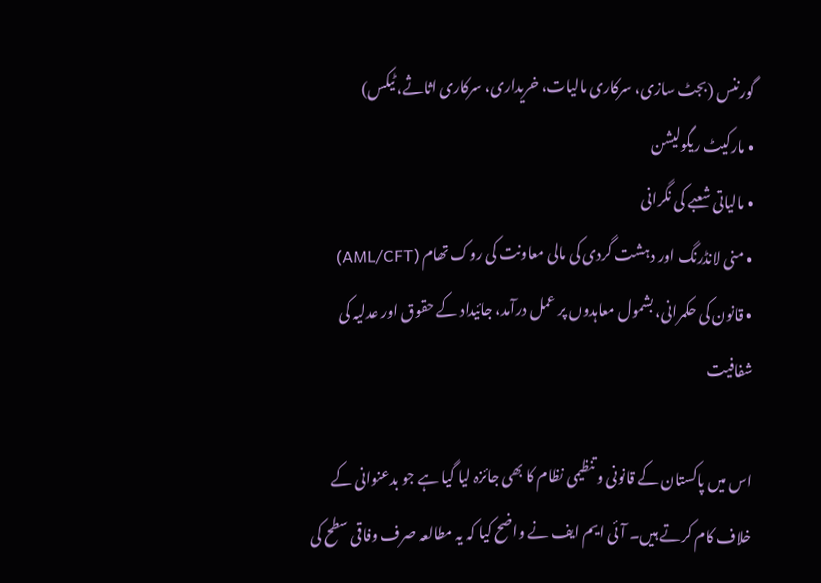گورننس (بجٹ سازی، سرکاری مالیات، خریداری، سرکاری اثاثے، ٹیکس)
• مارکیٹ ریگولیشن
• مالیاتی شعبے کی نگرانی
• منی لانڈرنگ اور دہشت گردی کی مالی معاونت کی روک تھام (AML/CFT)
• قانون کی حکمرانی، بشمول معاہدوں پر عمل درآمد، جائیداد کے حقوق اور عدلیہ کی شفافیت

اس میں پاکستان کے قانونی و تنظیمی نظام کا بھی جائزہ لیا گیا ہے جو بدعنوانی کے خلاف کام کرتے ہیں۔ آئی ایم ایف نے واضح کیا کہ یہ مطالعہ صرف وفاقی سطح کی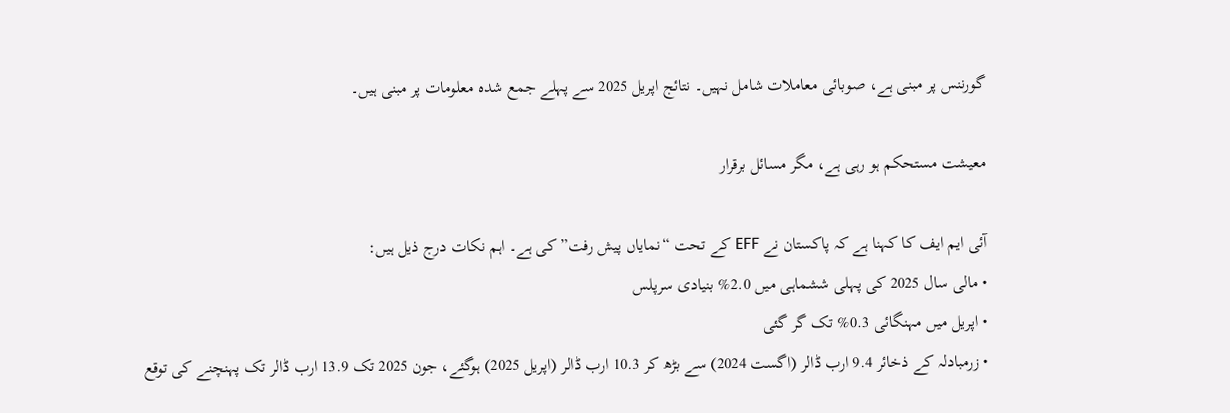گورننس پر مبنی ہے، صوبائی معاملات شامل نہیں۔ نتائج اپریل 2025 سے پہلے جمع شدہ معلومات پر مبنی ہیں۔

معیشت مستحکم ہو رہی ہے، مگر مسائل برقرار

آئی ایم ایف کا کہنا ہے کہ پاکستان نے EFF کے تحت “نمایاں پیش رفت” کی ہے۔ اہم نکات درج ذیل ہیں:
• مالی سال 2025 کی پہلی ششماہی میں 2.0% بنیادی سرپلس
• اپریل میں مہنگائی 0.3% تک گر گئی
• زرمبادلہ کے ذخائر 9.4 ارب ڈالر (اگست 2024) سے بڑھ کر 10.3 ارب ڈالر (اپریل 2025) ہوگئے، جون 2025 تک 13.9 ارب ڈالر تک پہنچنے کی توقع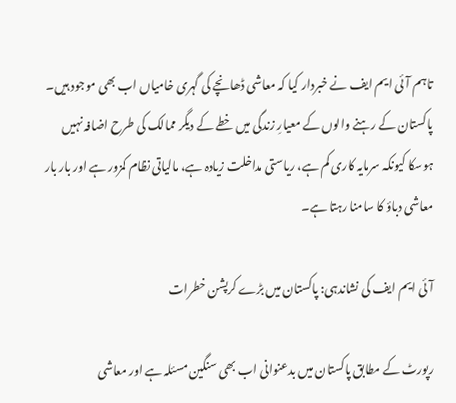تاہم آئی ایم ایف نے خبردار کیا کہ معاشی ڈھانچے کی گہری خامیاں اب بھی موجود ہیں۔ پاکستان کے رہنے والوں کے معیارِ زندگی میں خطے کے دیگر ممالک کی طرح اضافہ نہیں ہوسکا کیونکہ سرمایہ کاری کم ہے، ریاستی مداخلت زیادہ ہے، مالیاتی نظام کمزور ہے اور بار بار معاشی دباؤ کا سامنا رہتا ہے۔

آئی ایم ایف کی نشاندہی: پاکستان میں بڑے کرپشن خطرات

رپورٹ کے مطابق پاکستان میں بدعنوانی اب بھی سنگین مسئلہ ہے اور معاشی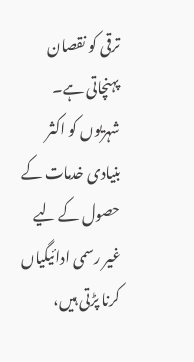ترقی کو نقصان پہنچاتی ہے۔ شہریوں کو اکثر بنیادی خدمات کے حصول کے لیے غیر رسمی ادائیگیاں کرنا پڑتی ہیں،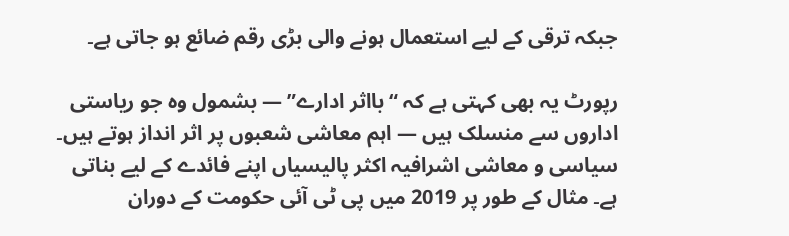جبکہ ترقی کے لیے استعمال ہونے والی بڑی رقم ضائع ہو جاتی ہے۔

رپورٹ یہ بھی کہتی ہے کہ “بااثر ادارے” — بشمول وہ جو ریاستی اداروں سے منسلک ہیں — اہم معاشی شعبوں پر اثر انداز ہوتے ہیں۔ سیاسی و معاشی اشرافیہ اکثر پالیسیاں اپنے فائدے کے لیے بناتی ہے۔ مثال کے طور پر 2019 میں پی ٹی آئی حکومت کے دوران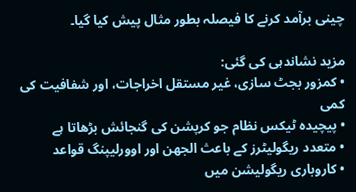چینی برآمد کرنے کا فیصلہ بطور مثال پیش کیا گیا۔

مزید نشاندہی کی گئی:
• کمزور بجٹ سازی، غیر مستقل اخراجات، اور شفافیت کی کمی
• پیچیدہ ٹیکس نظام جو کرپشن کی گنجائش بڑھاتا ہے
• متعدد ریگولیٹرز کے باعث الجھن اور اوورلیپنگ قواعد
• کاروباری ریگولیشن میں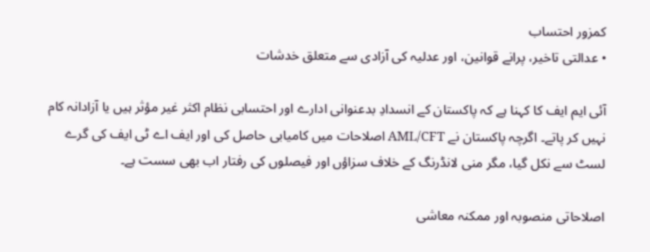کمزور احتساب
• عدالتی تاخیر، پرانے قوانین، اور عدلیہ کی آزادی سے متعلق خدشات

آئی ایم ایف کا کہنا ہے کہ پاکستان کے انسدادِ بدعنوانی ادارے اور احتسابی نظام اکثر غیر مؤثر ہیں یا آزادانہ کام نہیں کر پاتے۔ اگرچہ پاکستان نے AML/CFT اصلاحات میں کامیابی حاصل کی اور ایف اے ٹی ایف کی گرے لسٹ سے نکل گیا، مگر منی لانڈرنگ کے خلاف سزاؤں اور فیصلوں کی رفتار اب بھی سست ہے۔

اصلاحاتی منصوبہ اور ممکنہ معاشی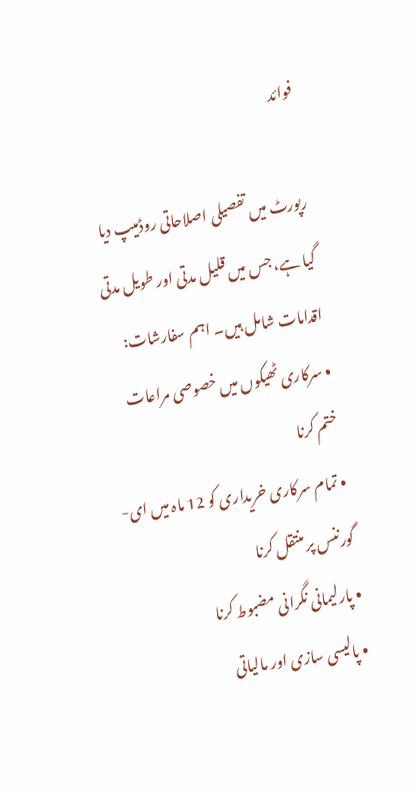فوائد

رپورٹ میں تفصیلی اصلاحاتی روڈمیپ دیا گیا ہے، جس میں قلیل مدتی اور طویل مدتی اقدامات شامل ہیں۔ اہم سفارشات:
• سرکاری ٹھیکوں میں خصوصی مراعات ختم کرنا
• تمام سرکاری خریداری کو 12 ماہ میں ای-گورننس پر منتقل کرنا
• پارلیمانی نگرانی مضبوط کرنا
• پالیسی سازی اور مالیاتی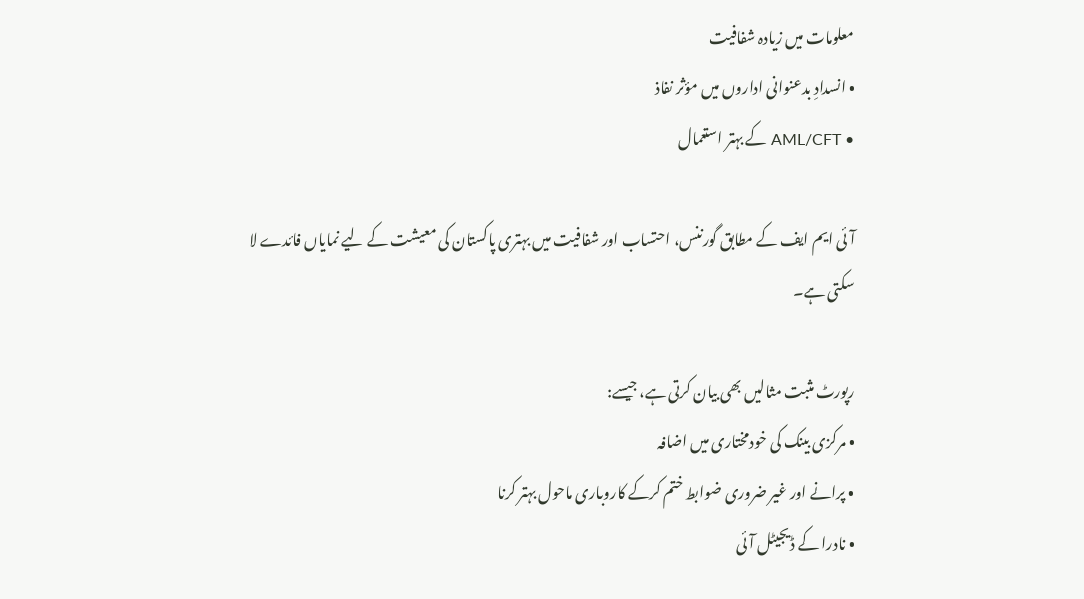معلومات میں زیادہ شفافیت
• انسدادِ بدعنوانی اداروں میں مؤثر نفاذ
• AML/CFT کے بہتر استعمال

آئی ایم ایف کے مطابق گورننس، احتساب اور شفافیت میں بہتری پاکستان کی معیشت کے لیے نمایاں فائدے لا سکتی ہے۔

رپورٹ مثبت مثالیں بھی بیان کرتی ہے، جیسے:
• مرکزی بینک کی خودمختاری میں اضافہ
• پرانے اور غیر ضروری ضوابط ختم کرکے کاروباری ماحول بہتر کرنا
• نادرا کے ڈیجیٹل آئی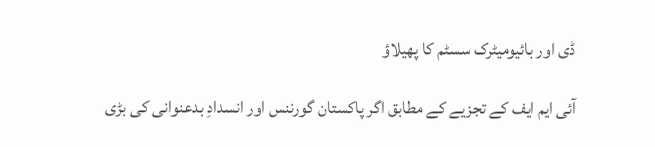ڈی اور بائیومیٹرک سسٹم کا پھیلاؤ

آئی ایم ایف کے تجزیے کے مطابق اگر پاکستان گورننس اور انسدادِ بدعنوانی کی بڑی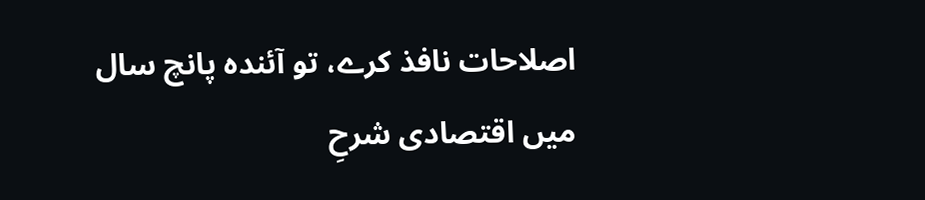اصلاحات نافذ کرے، تو آئندہ پانچ سال میں اقتصادی شرحِ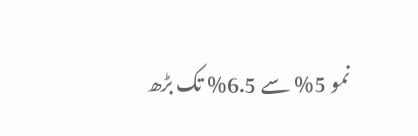نمو 5% سے 6.5% تک بڑھ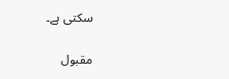سکتی ہے۔

مقبول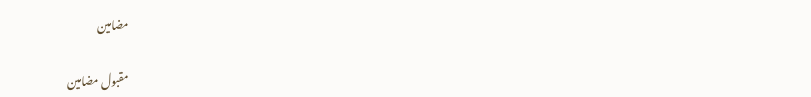مضامین

مقبول مضامین